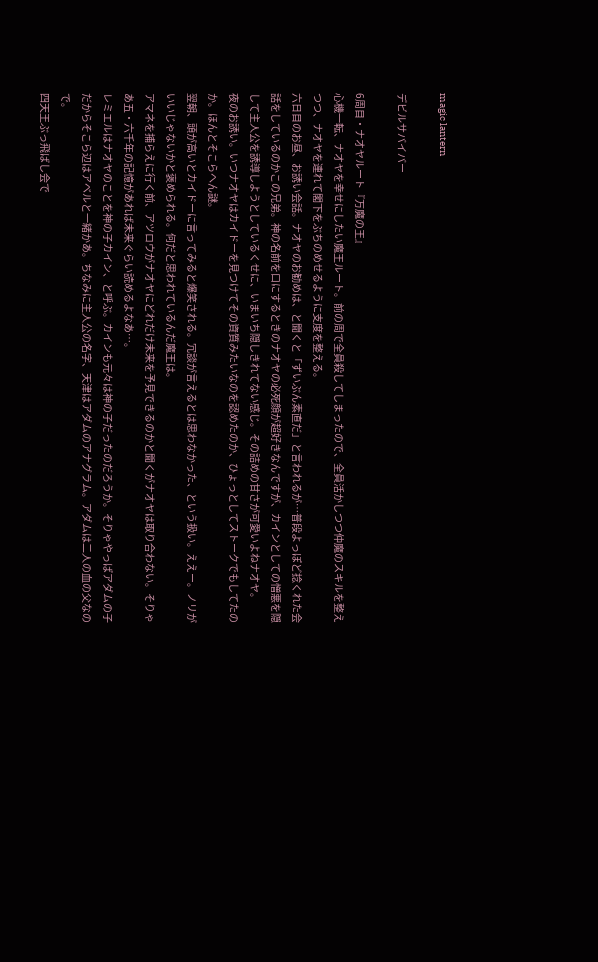magic lantern

デビルサバイバー

6周目・ナオヤルート『万魔の王』
心機一転、ナオヤを幸せにしたい魔王ルート。前の周で全員殺してしまったので、全員活かしつつ仲魔のスキルを整えつつ、ナオヤを連れて閣下をぶちのめせるように支度を整える。
六日目のお昼、お誘い会話。ナオヤのお勧めは、と聞くと「ずいぶん素直だ」と言われるが…普段よっぽど捻くれた会話をしているのかこの兄弟。神の名前を口にするときのナオヤの必死顔が超好きなんですが、カインとしての憎悪を隠して主人公を誘導しようとしているくせに、いまいち隠しきれてない感じ。その詰めの甘さが可愛いよねナオヤ。
夜のお誘い。いつナオヤはカイドーを見つけてその資質みたいなのを認めたのか、ひょっとしてストークでもしてたのか。ほんとそこらへん謎。
翌朝、頭が高いとカイドーに言ってみると爆笑される。冗談が言えるとは思わなかった、という扱い。ええー。ノリがいいじゃないかと褒められる。何だと思われているんだ魔王は。
アマネを捕らえに行く前、アツロウがナオヤにどれだけ未来を予見できるのかと聞くがナオヤは取り合わない。そりゃあ五・六千年の記憶があれば未来ぐらい読めるよなあ…。
レミエルはナオヤのことを神の子カイン、と呼ぶ。カインも元々は神の子だったのだろうか。そりゃやっぱアダムの子だからそこら辺はアベルと一緒かあ。ちなみに主人公の名字、天津はアダムのアナグラム。アダムは二人の血の父なので。
四天王ぶっ飛ばし会で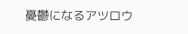憂鬱になるアツロウ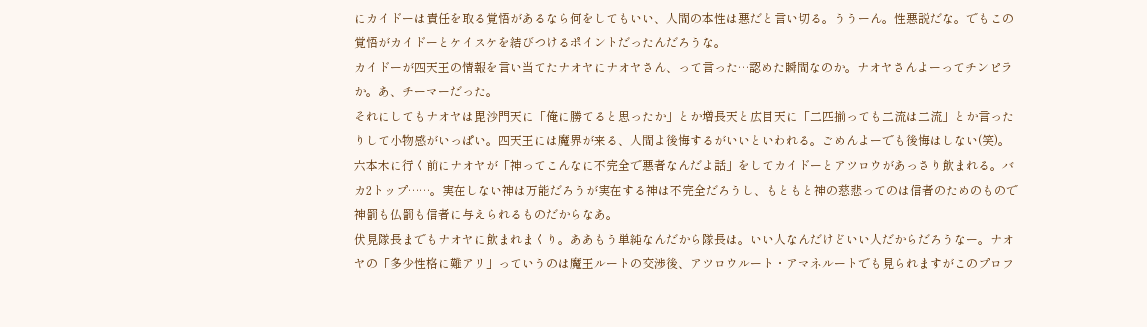にカイドーは責任を取る覚悟があるなら何をしてもいい、人間の本性は悪だと言い切る。ううーん。性悪説だな。でもこの覚悟がカイドーとケイスケを結びつけるポイントだったんだろうな。
カイドーが四天王の情報を言い当てたナオヤにナオヤさん、って言った…認めた瞬間なのか。ナオヤさんよーってチンピラか。あ、チーマーだった。
それにしてもナオヤは毘沙門天に「俺に勝てると思ったか」とか増長天と広目天に「二匹揃っても二流は二流」とか言ったりして小物感がいっぱい。四天王には魔界が来る、人間よ後悔するがいいといわれる。ごめんよーでも後悔はしない(笑)。
六本木に行く前にナオヤが「神ってこんなに不完全で悪者なんだよ話」をしてカイドーとアツロウがあっさり飲まれる。バカ2トップ……。実在しない神は万能だろうが実在する神は不完全だろうし、もともと神の慈悲ってのは信者のためのもので神罰も仏罰も信者に与えられるものだからなあ。
伏見隊長までもナオヤに飲まれまくり。ああもう単純なんだから隊長は。いい人なんだけどいい人だからだろうなー。ナオヤの「多少性格に難アリ」っていうのは魔王ルートの交渉後、アツロウルート・アマネルートでも見られますがこのプロフ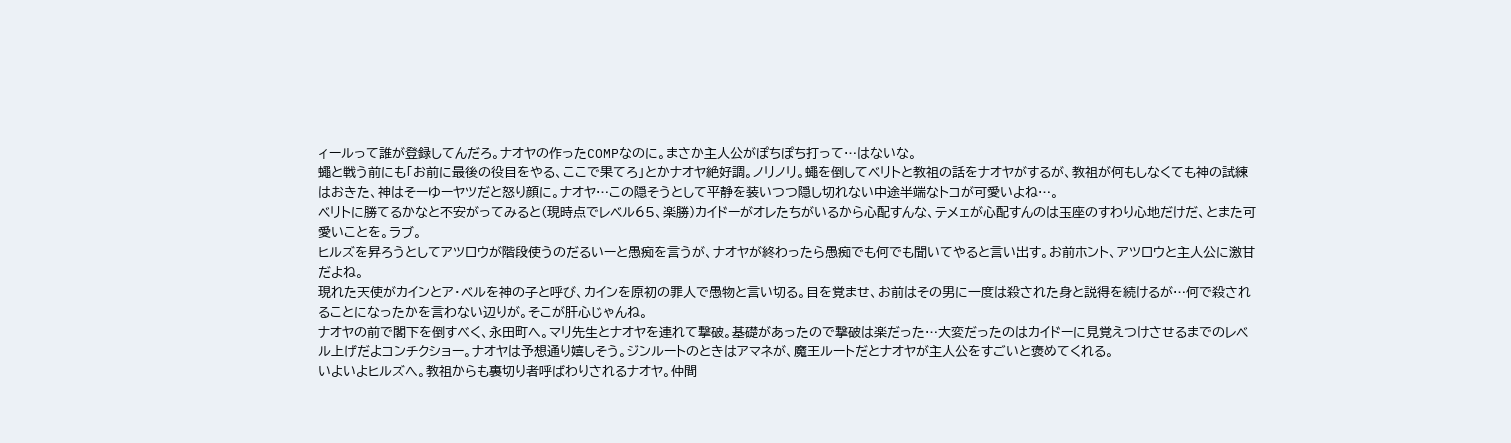ィールって誰が登録してんだろ。ナオヤの作ったCOMPなのに。まさか主人公がぽちぽち打って…はないな。
蠅と戦う前にも「お前に最後の役目をやる、ここで果てろ」とかナオヤ絶好調。ノリノリ。蠅を倒してベリトと教祖の話をナオヤがするが、教祖が何もしなくても神の試練はおきた、神はそーゆーヤツだと怒り顔に。ナオヤ…この隠そうとして平静を装いつつ隠し切れない中途半端なトコが可愛いよね…。
ベリトに勝てるかなと不安がってみると(現時点でレベル65、楽勝)カイドーがオレたちがいるから心配すんな、テメェが心配すんのは玉座のすわり心地だけだ、とまた可愛いことを。ラブ。
ヒルズを昇ろうとしてアツロウが階段使うのだるいーと愚痴を言うが、ナオヤが終わったら愚痴でも何でも聞いてやると言い出す。お前ホント、アツロウと主人公に激甘だよね。
現れた天使がカインとア・ベルを神の子と呼び、カインを原初の罪人で愚物と言い切る。目を覚ませ、お前はその男に一度は殺された身と説得を続けるが…何で殺されることになったかを言わない辺りが。そこが肝心じゃんね。
ナオヤの前で閣下を倒すべく、永田町へ。マリ先生とナオヤを連れて撃破。基礎があったので撃破は楽だった…大変だったのはカイドーに見覚えつけさせるまでのレベル上げだよコンチクショー。ナオヤは予想通り嬉しそう。ジンルートのときはアマネが、魔王ルートだとナオヤが主人公をすごいと褒めてくれる。
いよいよヒルズへ。教祖からも裏切り者呼ばわりされるナオヤ。仲間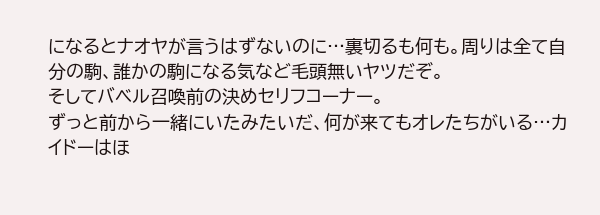になるとナオヤが言うはずないのに…裏切るも何も。周りは全て自分の駒、誰かの駒になる気など毛頭無いヤツだぞ。
そしてバベル召喚前の決めセリフコーナー。
ずっと前から一緒にいたみたいだ、何が来てもオレたちがいる…カイドーはほ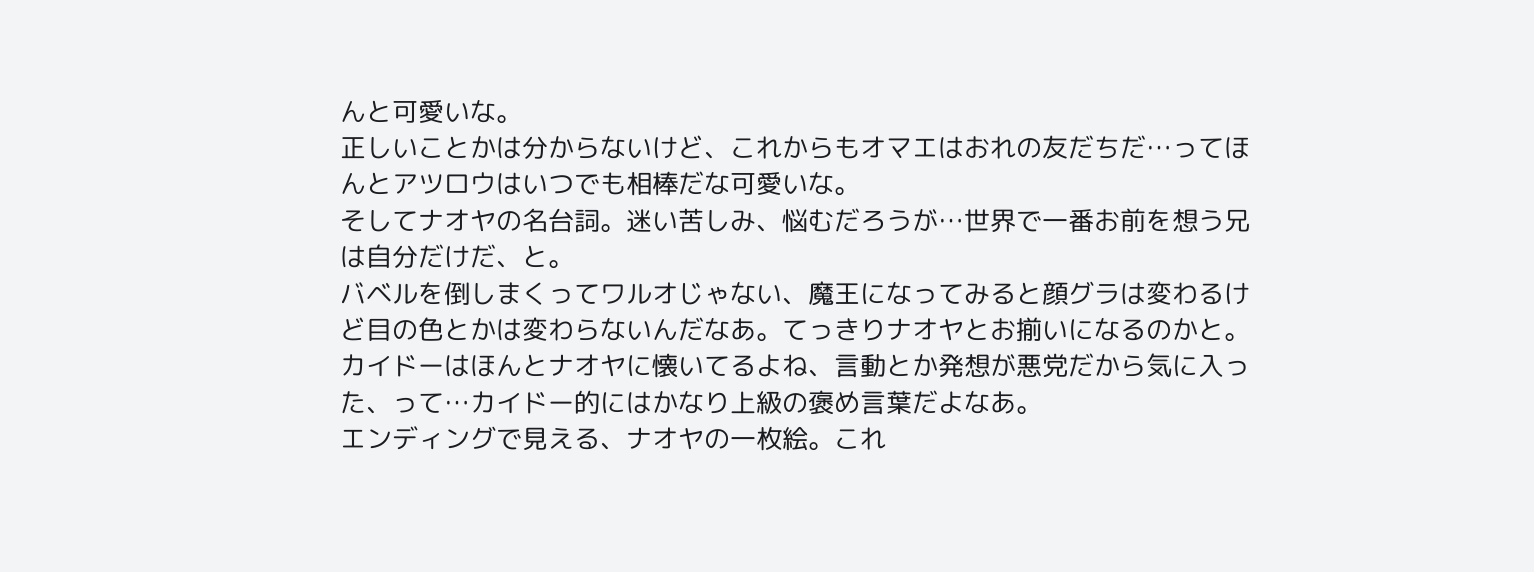んと可愛いな。
正しいことかは分からないけど、これからもオマエはおれの友だちだ…ってほんとアツロウはいつでも相棒だな可愛いな。
そしてナオヤの名台詞。迷い苦しみ、悩むだろうが…世界で一番お前を想う兄は自分だけだ、と。
バベルを倒しまくってワルオじゃない、魔王になってみると顔グラは変わるけど目の色とかは変わらないんだなあ。てっきりナオヤとお揃いになるのかと。カイドーはほんとナオヤに懐いてるよね、言動とか発想が悪党だから気に入った、って…カイドー的にはかなり上級の褒め言葉だよなあ。
エンディングで見える、ナオヤの一枚絵。これ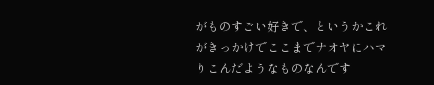がものすごい好きで、というかこれがきっかけでここまでナオヤにハマりこんだようなものなんです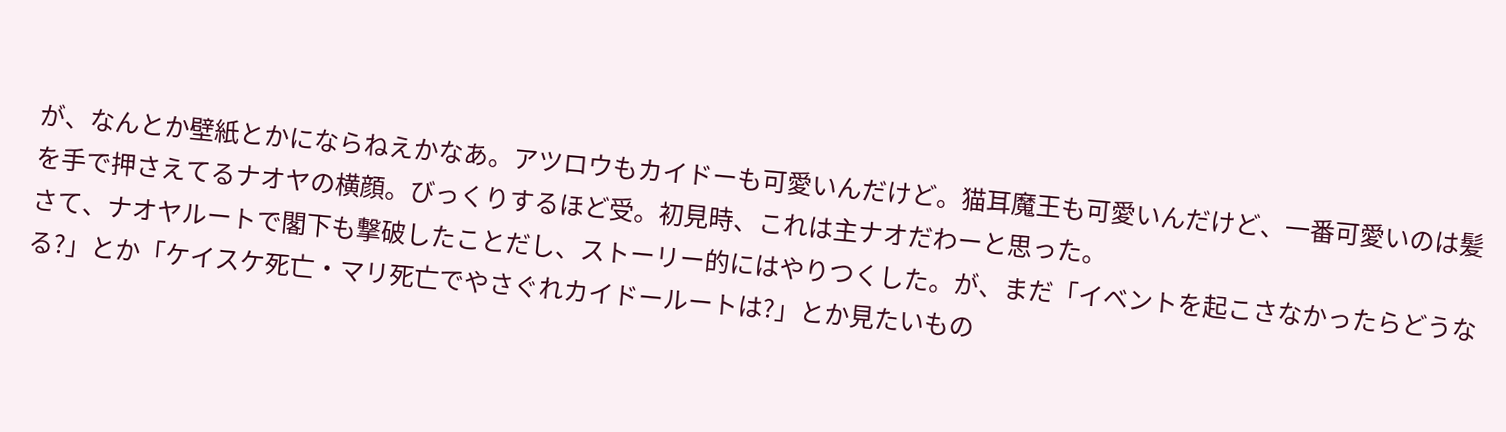が、なんとか壁紙とかにならねえかなあ。アツロウもカイドーも可愛いんだけど。猫耳魔王も可愛いんだけど、一番可愛いのは髪を手で押さえてるナオヤの横顔。びっくりするほど受。初見時、これは主ナオだわーと思った。
さて、ナオヤルートで閣下も撃破したことだし、ストーリー的にはやりつくした。が、まだ「イベントを起こさなかったらどうなる?」とか「ケイスケ死亡・マリ死亡でやさぐれカイドールートは?」とか見たいもの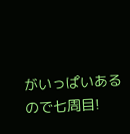がいっぱいあるので七周目!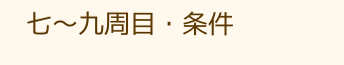七〜九周目・条件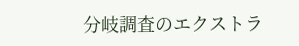分岐調査のエクストラ